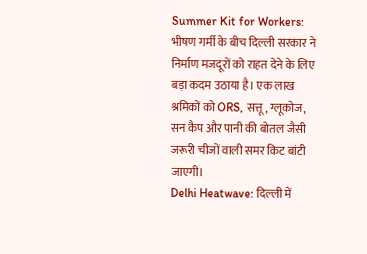Summer Kit for Workers: भीषण गर्मी के बीच दिल्ली सरकार ने निर्माण मजदूरों को राहत देने के लिए बड़ा कदम उठाया है। एक लाख श्रमिकों को ORS, सत्तू, ग्लूकोज, सन कैप और पानी की बोतल जैसी जरूरी चीजों वाली समर किट बांटी जाएगी।
Delhi Heatwave: दिल्ली में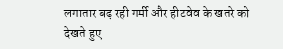लगातार बढ़ रही गर्मी और हीटवेव के खतरे को देखते हुए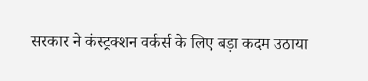सरकार ने कंस्ट्रक्शन वर्कर्स के लिए बड़ा कदम उठाया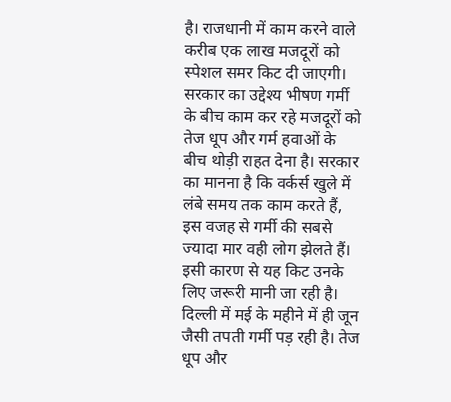है। राजधानी में काम करने वाले करीब एक लाख मजदूरों को स्पेशल समर किट दी जाएगी। सरकार का उद्देश्य भीषण गर्मी के बीच काम कर रहे मजदूरों को तेज धूप और गर्म हवाओं के बीच थोड़ी राहत देना है। सरकार का मानना है कि वर्कर्स खुले में लंबे समय तक काम करते हैं, इस वजह से गर्मी की सबसे ज्यादा मार वही लोग झेलते हैं। इसी कारण से यह किट उनके लिए जरूरी मानी जा रही है।
दिल्ली में मई के महीने में ही जून जैसी तपती गर्मी पड़ रही है। तेज धूप और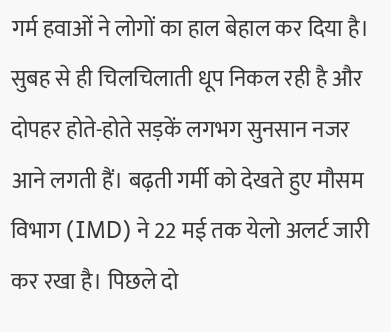गर्म हवाओं ने लोगों का हाल बेहाल कर दिया है। सुबह से ही चिलचिलाती धूप निकल रही है और दोपहर होते-होते सड़कें लगभग सुनसान नजर आने लगती हैं। बढ़ती गर्मी को देखते हुए मौसम विभाग (IMD) ने 22 मई तक येलो अलर्ट जारी कर रखा है। पिछले दो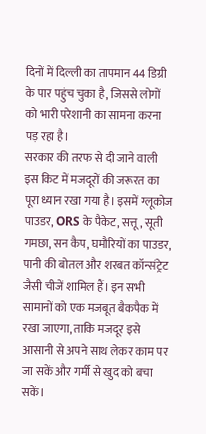दिनों में दिल्ली का तापमान 44 डिग्री के पार पहुंच चुका है, जिससे लोगों को भारी परेशानी का सामना करना पड़ रहा है।
सरकार की तरफ से दी जाने वाली इस किट में मजदूरों की जरूरत का पूरा ध्यान रखा गया है। इसमें ग्लूकोज पाउडर, ORS के पैकेट, सत्तू, सूती गमछा, सन कैप, घमौरियों का पाउडर, पानी की बोतल और शरबत कॉन्संट्रेट जैसी चीजें शामिल हैं। इन सभी सामानों को एक मजबूत बैकपैक में रखा जाएगा, ताकि मजदूर इसे आसानी से अपने साथ लेकर काम पर जा सकें और गर्मी से खुद को बचा सकें।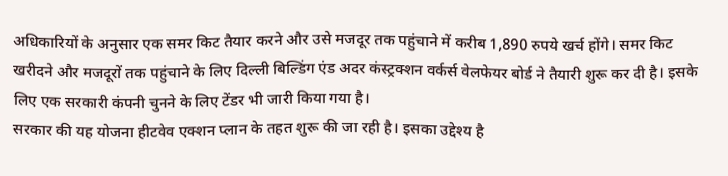अधिकारियों के अनुसार एक समर किट तैयार करने और उसे मजदूर तक पहुंचाने में करीब 1,890 रुपये खर्च होंगे। समर किट खरीदने और मजदूरों तक पहुंचाने के लिए दिल्ली बिल्डिंग एंड अदर कंस्ट्रक्शन वर्कर्स वेलफेयर बोर्ड ने तैयारी शुरू कर दी है। इसके लिए एक सरकारी कंपनी चुनने के लिए टेंडर भी जारी किया गया है।
सरकार की यह योजना हीटवेव एक्शन प्लान के तहत शुरू की जा रही है। इसका उद्देश्य है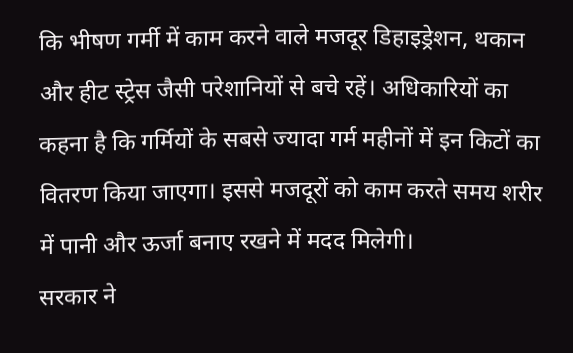कि भीषण गर्मी में काम करने वाले मजदूर डिहाइड्रेशन, थकान और हीट स्ट्रेस जैसी परेशानियों से बचे रहें। अधिकारियों का कहना है कि गर्मियों के सबसे ज्यादा गर्म महीनों में इन किटों का वितरण किया जाएगा। इससे मजदूरों को काम करते समय शरीर में पानी और ऊर्जा बनाए रखने में मदद मिलेगी।
सरकार ने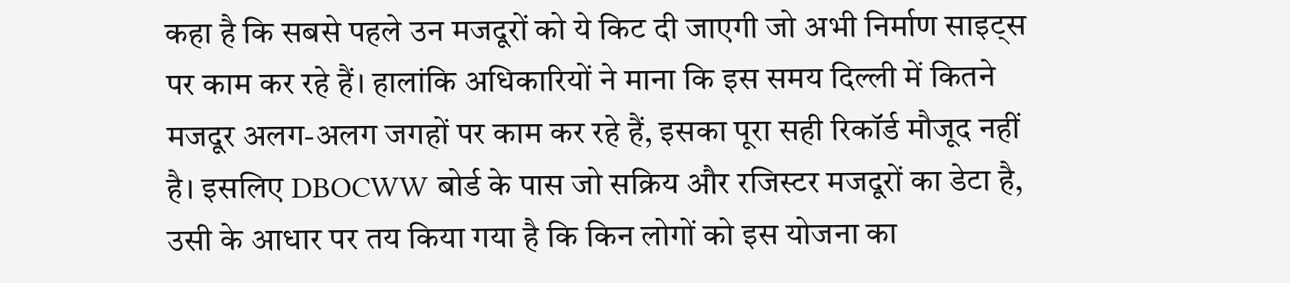कहा है कि सबसे पहले उन मजदूरों को ये किट दी जाएगी जो अभी निर्माण साइट्स पर काम कर रहे हैं। हालांकि अधिकारियों ने माना कि इस समय दिल्ली में कितने मजदूर अलग-अलग जगहों पर काम कर रहे हैं, इसका पूरा सही रिकॉर्ड मौजूद नहीं है। इसलिए DBOCWW बोर्ड के पास जो सक्रिय और रजिस्टर मजदूरों का डेटा है, उसी के आधार पर तय किया गया है कि किन लोगों को इस योजना का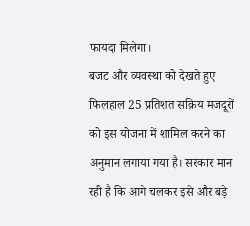फायदा मिलेगा।
बजट और व्यवस्था को देखते हुए फिलहाल 25 प्रतिशत सक्रिय मजदूरों को इस योजना में शामिल करने का अनुमान लगाया गया है। सरकार मान रही है कि आगे चलकर इसे और बड़े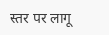स्तर पर लागू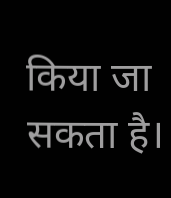किया जा सकता है।